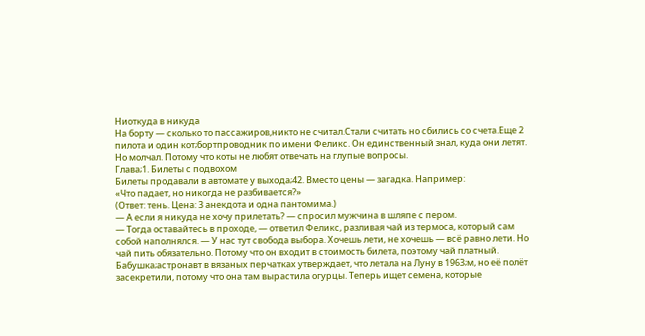Ниоткуда в никуда
На борту — сколько то пассажиров,никто не считал.Стали считать но сбились со счета.Еще 2 пилота и один кот;бортпроводник по имени Феликс. Он единственный знал, куда они летят. Но молчал. Потому что коты не любят отвечать на глупые вопросы.
Глава;1. Билеты с подвохом
Билеты продавали в автомате у выхода;42. Вместо цены — загадка. Например:
«Что падает, но никогда не разбивается?»
(Ответ: тень. Цена: 3 анекдота и одна пантомима.)
— А если я никуда не хочу прилетать? — спросил мужчина в шляпе с пером.
— Тогда оставайтесь в проходе, — ответил Феликс, разливая чай из термоса, который сам собой наполнялся. — У нас тут свобода выбора. Хочешь лети, не хочешь — всё равно лети. Но чай пить обязательно. Потому что он входит в стоимость билета, поэтому чай платный.
Бабушка;астронавт в вязаных перчатках утверждает, что летала на Луну в 1963;м, но её полёт засекретили, потому что она там вырастила огурцы. Теперь ищет семена, которые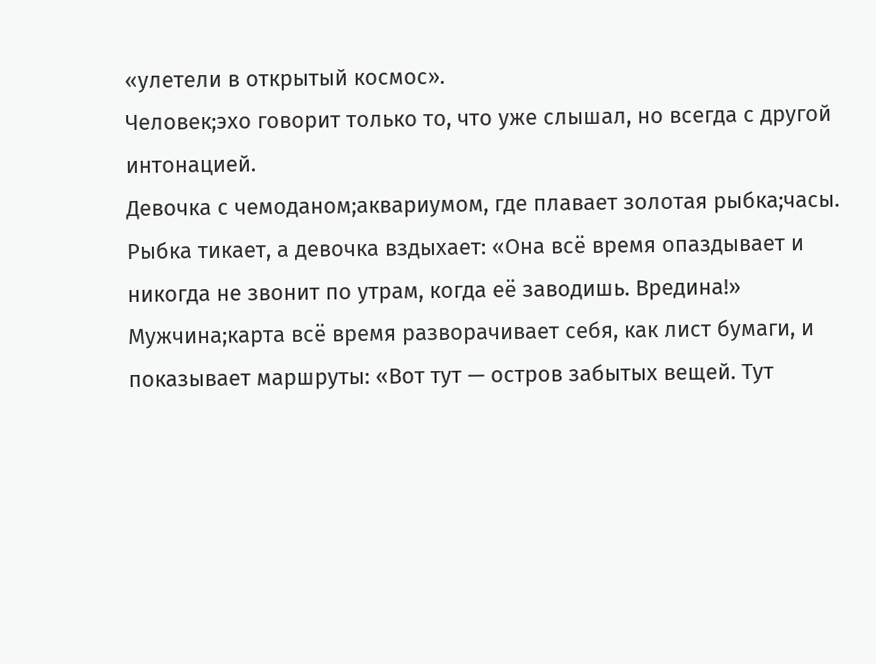«улетели в открытый космос».
Человек;эхо говорит только то, что уже слышал, но всегда с другой интонацией.
Девочка с чемоданом;аквариумом, где плавает золотая рыбка;часы. Рыбка тикает, а девочка вздыхает: «Она всё время опаздывает и никогда не звонит по утрам, когда её заводишь. Вредина!»
Мужчина;карта всё время разворачивает себя, как лист бумаги, и показывает маршруты: «Вот тут — остров забытых вещей. Тут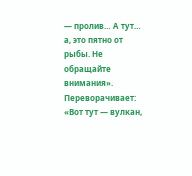— пролив… А тут… а, это пятно от рыбы. Не обращайте внимания». Переворачивает: «Вот тут — вулкан,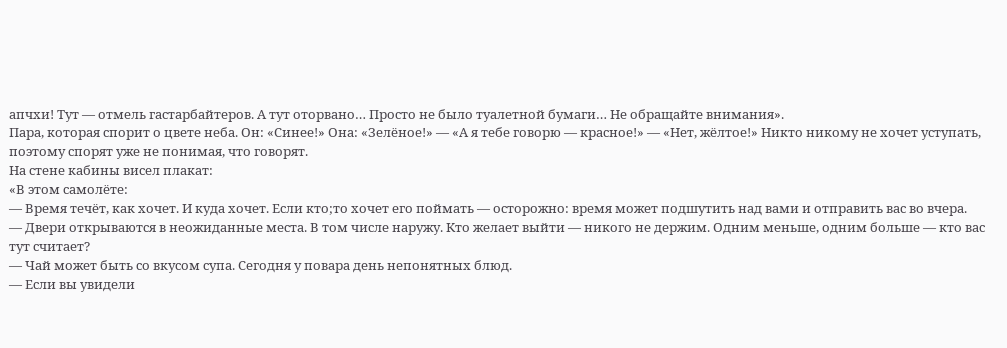апчхи! Тут — отмель гастарбайтеров. А тут оторвано… Просто не было туалетной бумаги… Не обращайте внимания».
Пара, которая спорит о цвете неба. Он: «Синее!» Она: «Зелёное!» — «А я тебе говорю — красное!» — «Нет, жёлтое!» Никто никому не хочет уступать, поэтому спорят уже не понимая, что говорят.
На стене кабины висел плакат:
«В этом самолёте:
— Время течёт, как хочет. И куда хочет. Если кто;то хочет его поймать — осторожно: время может подшутить над вами и отправить вас во вчера.
— Двери открываются в неожиданные места. В том числе наружу. Кто желает выйти — никого не держим. Одним меньше, одним больше — кто вас тут считает?
— Чай может быть со вкусом супа. Сегодня у повара день непонятных блюд.
— Если вы увидели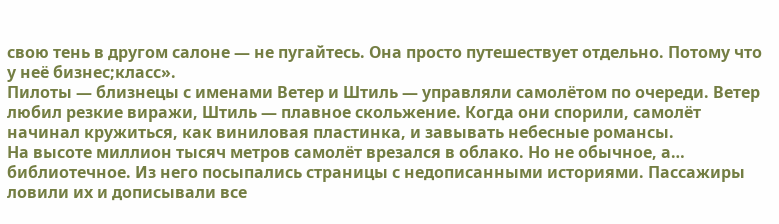свою тень в другом салоне — не пугайтесь. Она просто путешествует отдельно. Потому что у неё бизнес;класс».
Пилоты — близнецы с именами Ветер и Штиль — управляли самолётом по очереди. Ветер любил резкие виражи, Штиль — плавное скольжение. Когда они спорили, самолёт начинал кружиться, как виниловая пластинка, и завывать небесные романсы.
На высоте миллион тысяч метров самолёт врезался в облако. Но не обычное, а… библиотечное. Из него посыпались страницы с недописанными историями. Пассажиры ловили их и дописывали все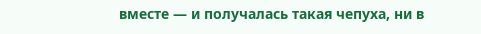вместе — и получалась такая чепуха, ни в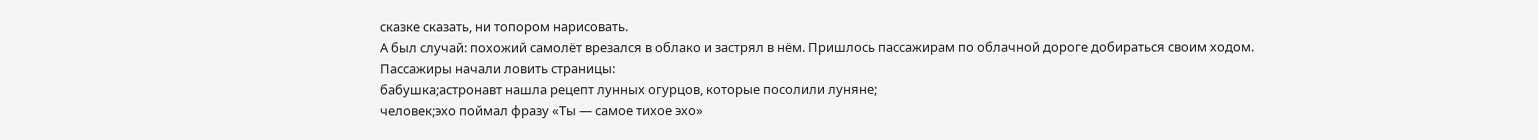сказке сказать, ни топором нарисовать.
А был случай: похожий самолёт врезался в облако и застрял в нём. Пришлось пассажирам по облачной дороге добираться своим ходом.
Пассажиры начали ловить страницы:
бабушка;астронавт нашла рецепт лунных огурцов, которые посолили луняне;
человек;эхо поймал фразу «Ты — самое тихое эхо»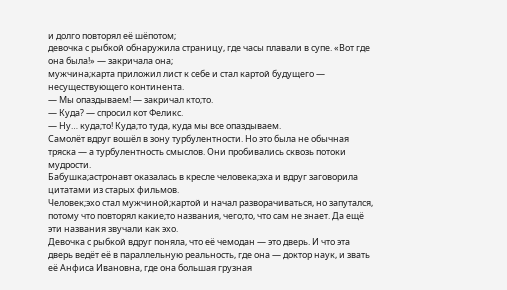и долго повторял её шёпотом;
девочка с рыбкой обнаружила страницу, где часы плавали в супе. «Вот где она была!» — закричала она;
мужчина;карта приложил лист к себе и стал картой будущего — несуществующего континента.
— Мы опаздываем! — закричал кто;то.
— Куда? — спросил кот Феликс.
— Ну… куда;то! Куда;то туда, куда мы все опаздываем.
Самолёт вдруг вошёл в зону турбулентности. Но это была не обычная тряска — а турбулентность смыслов. Они пробивались сквозь потоки мудрости.
Бабушка;астронавт оказалась в кресле человека;эха и вдруг заговорила цитатами из старых фильмов.
Человек;эхо стал мужчиной;картой и начал разворачиваться, но запутался, потому что повторял какие;то названия, чего;то, что сам не знает. Да ещё эти названия звучали как эхо.
Девочка с рыбкой вдруг поняла, что её чемодан — это дверь. И что эта дверь ведёт её в параллельную реальность, где она — доктор наук, и звать её Анфиса Ивановна, где она большая грузная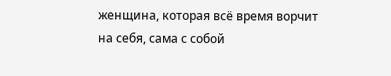женщина, которая всё время ворчит на себя, сама с собой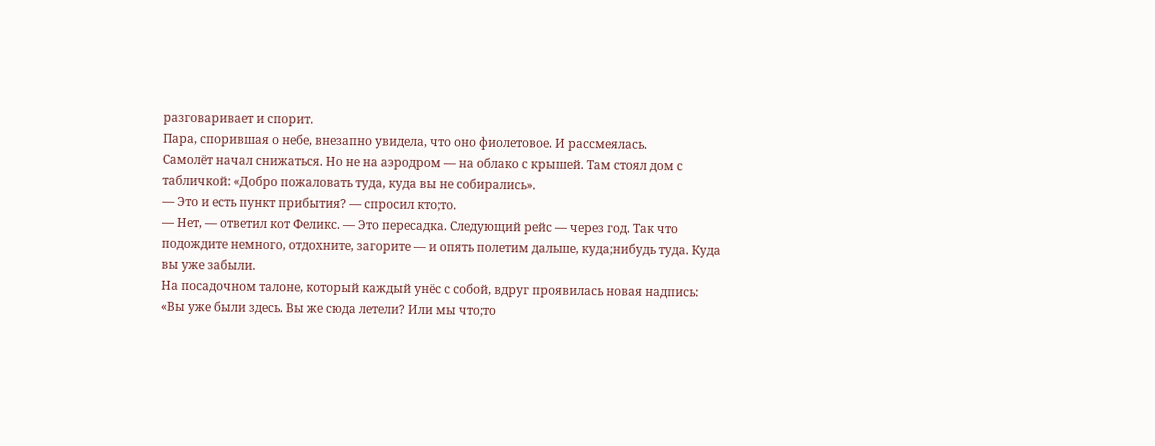разговаривает и спорит.
Пара, спорившая о небе, внезапно увидела, что оно фиолетовое. И рассмеялась.
Самолёт начал снижаться. Но не на аэродром — на облако с крышей. Там стоял дом с табличкой: «Добро пожаловать туда, куда вы не собирались».
— Это и есть пункт прибытия? — спросил кто;то.
— Нет, — ответил кот Феликс. — Это пересадка. Следующий рейс — через год. Так что подождите немного, отдохните, загорите — и опять полетим дальше, куда;нибудь туда. Куда вы уже забыли.
На посадочном талоне, который каждый унёс с собой, вдруг проявилась новая надпись:
«Вы уже были здесь. Вы же сюда летели? Или мы что;то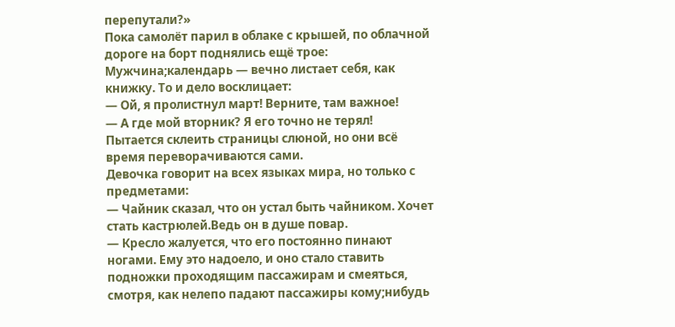перепутали?»
Пока самолёт парил в облаке с крышей, по облачной дороге на борт поднялись ещё трое:
Мужчина;календарь — вечно листает себя, как книжку. То и дело восклицает:
— Ой, я пролистнул март! Верните, там важное!
— А где мой вторник? Я его точно не терял!
Пытается склеить страницы слюной, но они всё время переворачиваются сами.
Девочка говорит на всех языках мира, но только с предметами:
— Чайник сказал, что он устал быть чайником. Хочет стать кастрюлей.Ведь он в душе повар.
— Кресло жалуется, что его постоянно пинают ногами. Ему это надоело, и оно стало ставить подножки проходящим пассажирам и смеяться, смотря, как нелепо падают пассажиры кому;нибудь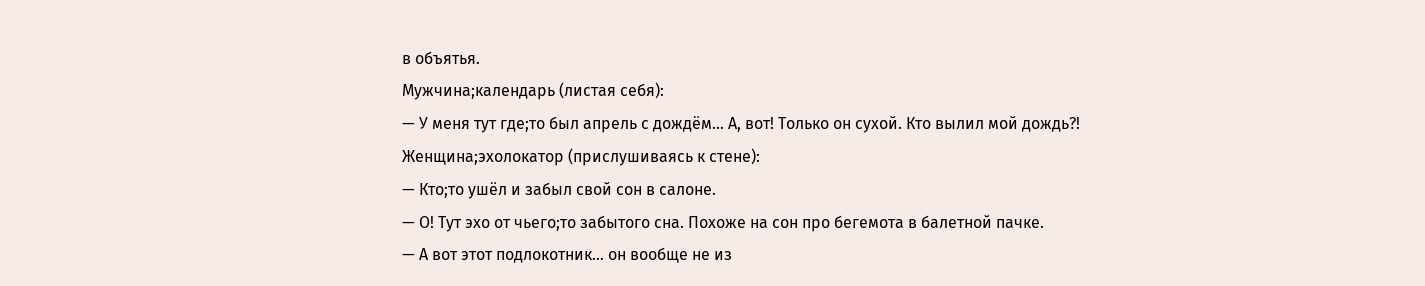в объятья.
Мужчина;календарь (листая себя):
— У меня тут где;то был апрель с дождём… А, вот! Только он сухой. Кто вылил мой дождь?!
Женщина;эхолокатор (прислушиваясь к стене):
— Кто;то ушёл и забыл свой сон в салоне.
— О! Тут эхо от чьего;то забытого сна. Похоже на сон про бегемота в балетной пачке.
— А вот этот подлокотник… он вообще не из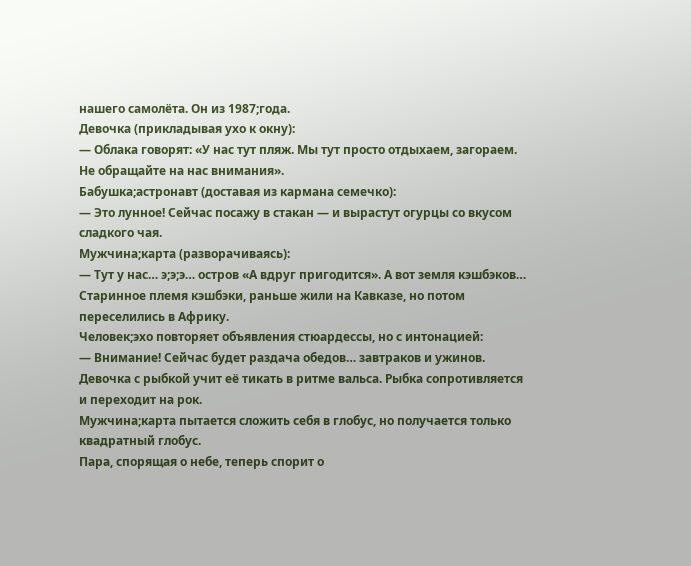нашего самолёта. Он из 1987;года.
Девочка (прикладывая ухо к окну):
— Облака говорят: «У нас тут пляж. Мы тут просто отдыхаем, загораем. Не обращайте на нас внимания».
Бабушка;астронавт (доставая из кармана семечко):
— Это лунное! Сейчас посажу в стакан — и вырастут огурцы со вкусом сладкого чая.
Мужчина;карта (разворачиваясь):
— Тут у нас… э;э;э… остров «А вдруг пригодится». А вот земля кэшбэков… Старинное племя кэшбэки, раньше жили на Кавказе, но потом переселились в Африку.
Человек;эхо повторяет объявления стюардессы, но с интонацией:
— Внимание! Сейчас будет раздача обедов… завтраков и ужинов.
Девочка с рыбкой учит её тикать в ритме вальса. Рыбка сопротивляется и переходит на рок.
Мужчина;карта пытается сложить себя в глобус, но получается только квадратный глобус.
Пара, спорящая о небе, теперь спорит о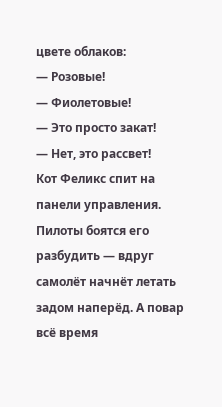цвете облаков:
— Розовые!
— Фиолетовые!
— Это просто закат!
— Нет, это рассвет!
Кот Феликс спит на панели управления. Пилоты боятся его разбудить — вдруг самолёт начнёт летать задом наперёд. А повар всё время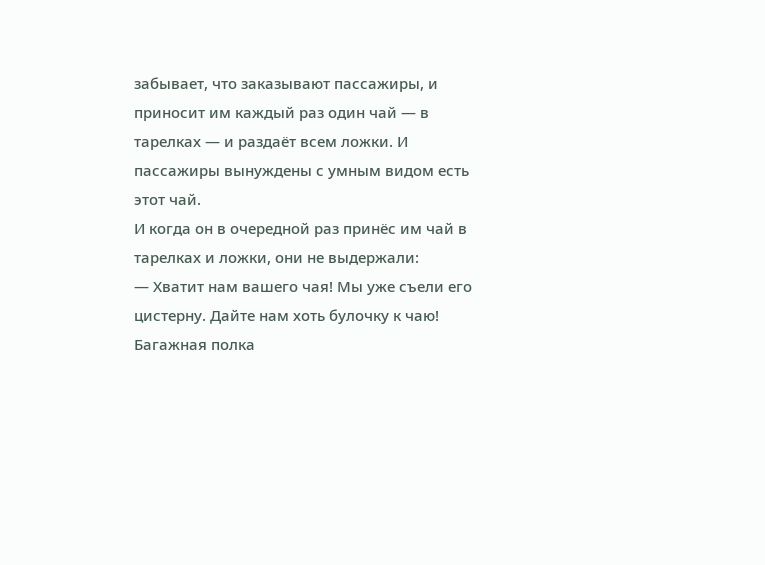забывает, что заказывают пассажиры, и приносит им каждый раз один чай — в тарелках — и раздаёт всем ложки. И пассажиры вынуждены с умным видом есть этот чай.
И когда он в очередной раз принёс им чай в тарелках и ложки, они не выдержали:
— Хватит нам вашего чая! Мы уже съели его цистерну. Дайте нам хоть булочку к чаю!
Багажная полка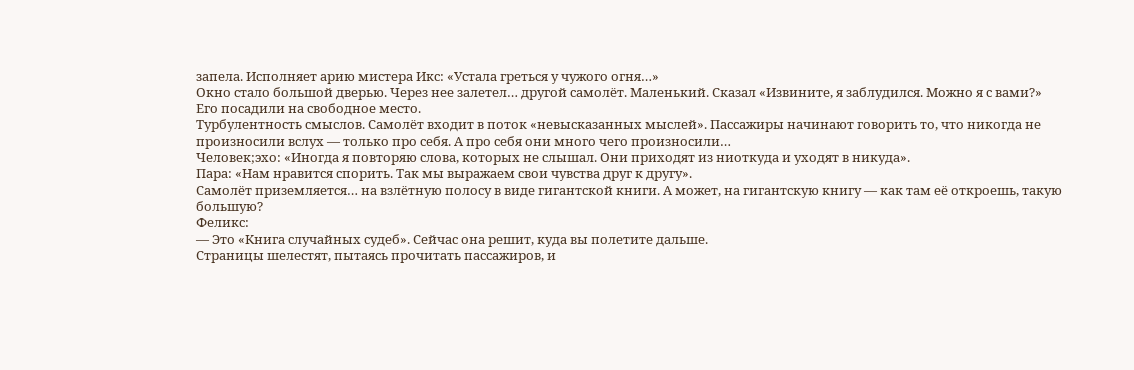запела. Исполняет арию мистера Икс: «Устала греться у чужого огня…»
Окно стало большой дверью. Через нее залетел… другой самолёт. Маленький. Сказал «Извините, я заблудился. Можно я с вами?»
Его посадили на свободное место.
Турбулентность смыслов. Самолёт входит в поток «невысказанных мыслей». Пассажиры начинают говорить то, что никогда не произносили вслух — только про себя. А про себя они много чего произносили…
Человек;эхо: «Иногда я повторяю слова, которых не слышал. Они приходят из ниоткуда и уходят в никуда».
Пара: «Нам нравится спорить. Так мы выражаем свои чувства друг к другу».
Самолёт приземляется… на взлётную полосу в виде гигантской книги. А может, на гигантскую книгу — как там её откроешь, такую большую?
Феликс:
— Это «Книга случайных судеб». Сейчас она решит, куда вы полетите дальше.
Страницы шелестят, пытаясь прочитать пассажиров, и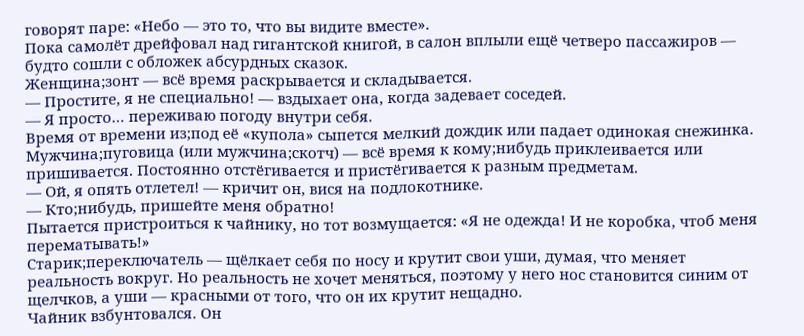говорят паре: «Небо — это то, что вы видите вместе».
Пока самолёт дрейфовал над гигантской книгой, в салон вплыли ещё четверо пассажиров — будто сошли с обложек абсурдных сказок.
Женщина;зонт — всё время раскрывается и складывается.
— Простите, я не специально! — вздыхает она, когда задевает соседей.
— Я просто… переживаю погоду внутри себя.
Время от времени из;под её «купола» сыпется мелкий дождик или падает одинокая снежинка.
Мужчина;пуговица (или мужчина;скотч) — всё время к кому;нибудь приклеивается или пришивается. Постоянно отстёгивается и пристёгивается к разным предметам.
— Ой, я опять отлетел! — кричит он, вися на подлокотнике.
— Кто;нибудь, пришейте меня обратно!
Пытается пристроиться к чайнику, но тот возмущается: «Я не одежда! И не коробка, чтоб меня перематывать!»
Старик;переключатель — щёлкает себя по носу и крутит свои уши, думая, что меняет реальность вокруг. Но реальность не хочет меняться, поэтому у него нос становится синим от щелчков, а уши — красными от того, что он их крутит нещадно.
Чайник взбунтовался. Он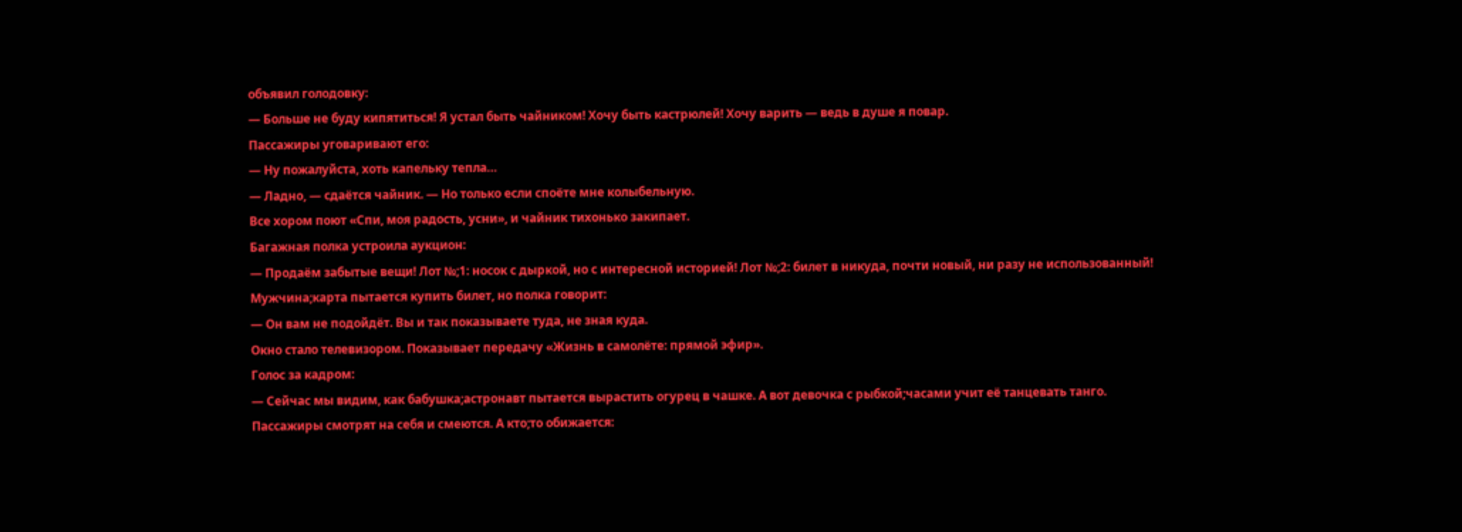объявил голодовку:
— Больше не буду кипятиться! Я устал быть чайником! Хочу быть кастрюлей! Хочу варить — ведь в душе я повар.
Пассажиры уговаривают его:
— Ну пожалуйста, хоть капельку тепла…
— Ладно, — сдаётся чайник. — Но только если споёте мне колыбельную.
Все хором поют «Спи, моя радость, усни», и чайник тихонько закипает.
Багажная полка устроила аукцион:
— Продаём забытые вещи! Лот №;1: носок с дыркой, но с интересной историей! Лот №;2: билет в никуда, почти новый, ни разу не использованный!
Мужчина;карта пытается купить билет, но полка говорит:
— Он вам не подойдёт. Вы и так показываете туда, не зная куда.
Окно стало телевизором. Показывает передачу «Жизнь в самолёте: прямой эфир».
Голос за кадром:
— Сейчас мы видим, как бабушка;астронавт пытается вырастить огурец в чашке. А вот девочка с рыбкой;часами учит её танцевать танго.
Пассажиры смотрят на себя и смеются. А кто;то обижается: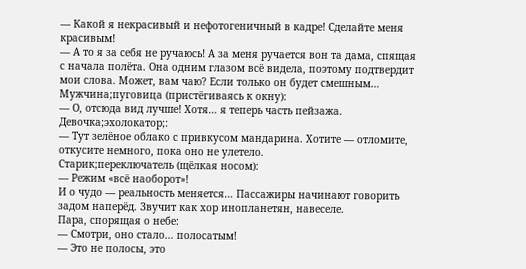— Какой я некрасивый и нефотогеничный в кадре! Сделайте меня красивым!
— А то я за себя не ручаюсь! А за меня ручается вон та дама, спящая с начала полёта. Она одним глазом всё видела, поэтому подтвердит мои слова. Может, вам чаю? Если только он будет смешным…
Мужчина;пуговица (пристёгиваясь к окну):
— О, отсюда вид лучше! Хотя… я теперь часть пейзажа.
Девочка;эхолокатор;:
— Тут зелёное облако с привкусом мандарина. Хотите — отломите, откусите немного, пока оно не улетело.
Старик;переключатель (щёлкая носом):
— Режим «всё наоборот»!
И о чудо — реальность меняется… Пассажиры начинают говорить задом наперёд. Звучит как хор инопланетян, навеселе.
Пара, спорящая о небе:
— Смотри, оно стало… полосатым!
— Это не полосы, это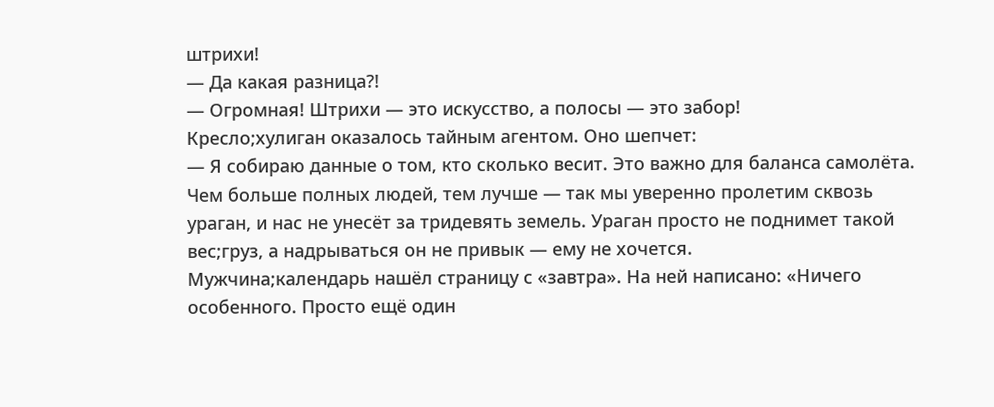штрихи!
— Да какая разница?!
— Огромная! Штрихи — это искусство, а полосы — это забор!
Кресло;хулиган оказалось тайным агентом. Оно шепчет:
— Я собираю данные о том, кто сколько весит. Это важно для баланса самолёта. Чем больше полных людей, тем лучше — так мы уверенно пролетим сквозь ураган, и нас не унесёт за тридевять земель. Ураган просто не поднимет такой вес;груз, а надрываться он не привык — ему не хочется.
Мужчина;календарь нашёл страницу с «завтра». На ней написано: «Ничего особенного. Просто ещё один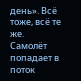день». Всё тоже, всё те же.
Самолёт попадает в поток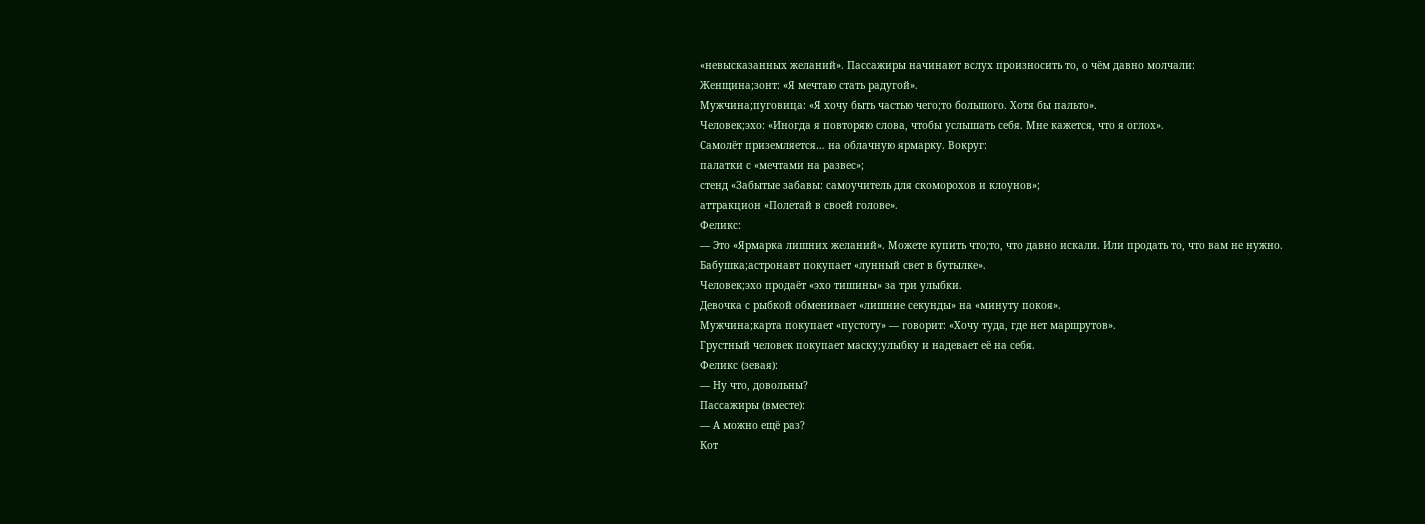«невысказанных желаний». Пассажиры начинают вслух произносить то, о чём давно молчали:
Женщина;зонт: «Я мечтаю стать радугой».
Мужчина;пуговица: «Я хочу быть частью чего;то большого. Хотя бы пальто».
Человек;эхо: «Иногда я повторяю слова, чтобы услышать себя. Мне кажется, что я оглох».
Самолёт приземляется… на облачную ярмарку. Вокруг:
палатки с «мечтами на развес»;
стенд «Забытые забавы: самоучитель для скоморохов и клоунов»;
аттракцион «Полетай в своей голове».
Феликс:
— Это «Ярмарка лишних желаний». Можете купить что;то, что давно искали. Или продать то, что вам не нужно.
Бабушка;астронавт покупает «лунный свет в бутылке».
Человек;эхо продаёт «эхо тишины» за три улыбки.
Девочка с рыбкой обменивает «лишние секунды» на «минуту покоя».
Мужчина;карта покупает «пустоту» — говорит: «Хочу туда, где нет маршрутов».
Грустный человек покупает маску;улыбку и надевает её на себя.
Феликс (зевая):
— Ну что, довольны?
Пассажиры (вместе):
— А можно ещё раз?
Кот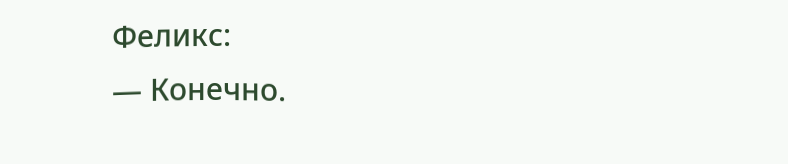Феликс:
— Конечно.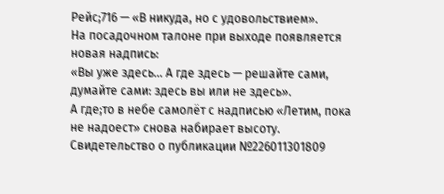Рейс;716 — «В никуда, но с удовольствием».
На посадочном талоне при выходе появляется новая надпись:
«Вы уже здесь… А где здесь — решайте сами, думайте сами: здесь вы или не здесь».
А где;то в небе самолёт с надписью «Летим, пока не надоест» снова набирает высоту.
Свидетельство о публикации №226011301809